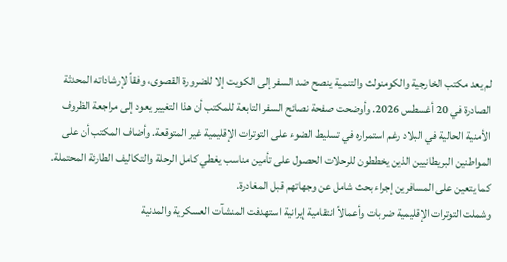لم يعد مكتب الخارجية والكومنولث والتنمية ينصح ضد السفر إلى الكويت إلا للضرورة القصوى، وفقاً لإرشاداته المحدثة الصادرة في 20 أغسطس 2026. وأوضحت صفحة نصائح السفر التابعة للمكتب أن هذا التغيير يعود إلى مراجعة الظروف الأمنية الحالية في البلاد رغم استمراره في تسليط الضوء على التوترات الإقليمية غير المتوقعة. وأضاف المكتب أن على المواطنين البريطانيين الذين يخططون للرحلات الحصول على تأمين مناسب يغطي كامل الرحلة والتكاليف الطارئة المحتملة. كما يتعين على المسافرين إجراء بحث شامل عن وجهاتهم قبل المغادرة.
وشملت التوترات الإقليمية ضربات وأعمالاً انتقامية إيرانية استهدفت المنشآت العسكرية والمدنية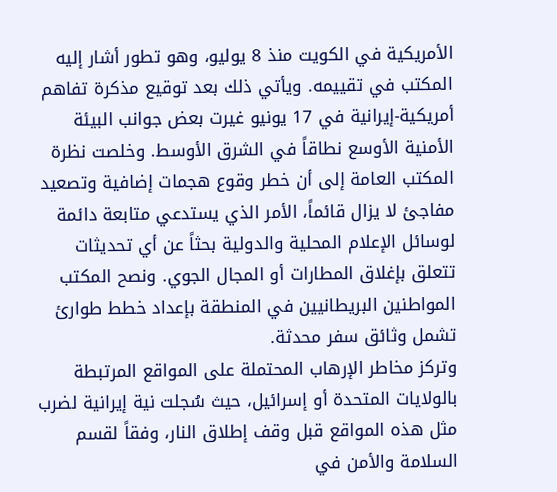الأمريكية في الكويت منذ 8 يوليو، وهو تطور أشار إليه المكتب في تقييمه. ويأتي ذلك بعد توقيع مذكرة تفاهم أمريكية-إيرانية في 17 يونيو غيرت بعض جوانب البيئة الأمنية الأوسع نطاقاً في الشرق الأوسط. وخلصت نظرة المكتب العامة إلى أن خطر وقوع هجمات إضافية وتصعيد مفاجئ لا يزال قائماً، الأمر الذي يستدعي متابعة دائمة لوسائل الإعلام المحلية والدولية بحثاً عن أي تحديثات تتعلق بإغلاق المطارات أو المجال الجوي. ونصح المكتب المواطنين البريطانيين في المنطقة بإعداد خطط طوارئ تشمل وثائق سفر محدثة.
وتركز مخاطر الإرهاب المحتملة على المواقع المرتبطة بالولايات المتحدة أو إسرائيل، حيث سُجلت نية إيرانية لضرب مثل هذه المواقع قبل وقف إطلاق النار، وفقاً لقسم السلامة والأمن في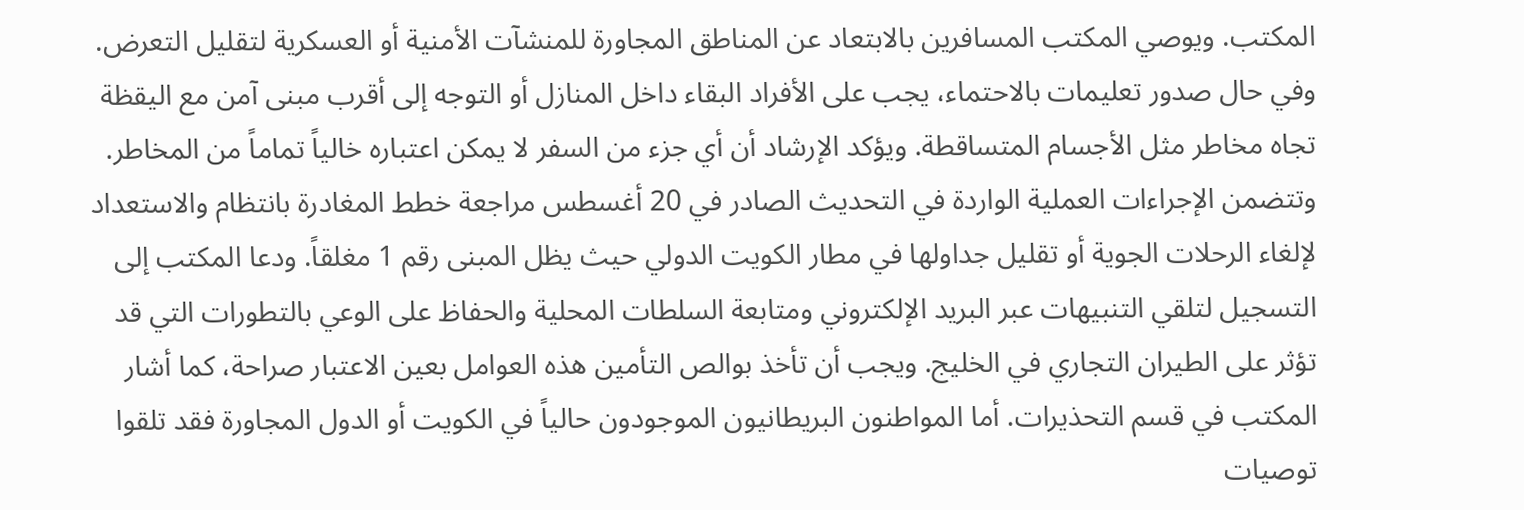المكتب. ويوصي المكتب المسافرين بالابتعاد عن المناطق المجاورة للمنشآت الأمنية أو العسكرية لتقليل التعرض. وفي حال صدور تعليمات بالاحتماء، يجب على الأفراد البقاء داخل المنازل أو التوجه إلى أقرب مبنى آمن مع اليقظة تجاه مخاطر مثل الأجسام المتساقطة. ويؤكد الإرشاد أن أي جزء من السفر لا يمكن اعتباره خالياً تماماً من المخاطر.
وتتضمن الإجراءات العملية الواردة في التحديث الصادر في 20 أغسطس مراجعة خطط المغادرة بانتظام والاستعداد لإلغاء الرحلات الجوية أو تقليل جداولها في مطار الكويت الدولي حيث يظل المبنى رقم 1 مغلقاً. ودعا المكتب إلى التسجيل لتلقي التنبيهات عبر البريد الإلكتروني ومتابعة السلطات المحلية والحفاظ على الوعي بالتطورات التي قد تؤثر على الطيران التجاري في الخليج. ويجب أن تأخذ بوالص التأمين هذه العوامل بعين الاعتبار صراحة، كما أشار المكتب في قسم التحذيرات. أما المواطنون البريطانيون الموجودون حالياً في الكويت أو الدول المجاورة فقد تلقوا توصيات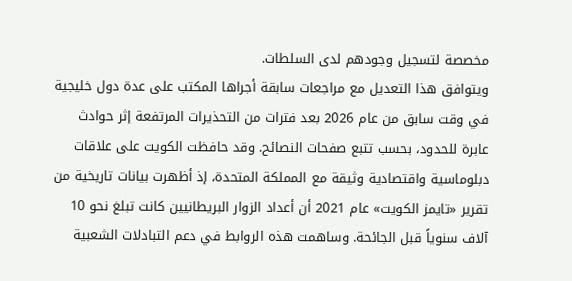مخصصة لتسجيل وجودهم لدى السلطات.
ويتوافق هذا التعديل مع مراجعات سابقة أجراها المكتب على عدة دول خليجية في وقت سابق من عام 2026 بعد فترات من التحذيرات المرتفعة إثر حوادث عابرة للحدود، بحسب تتبع صفحات النصائح. وقد حافظت الكويت على علاقات دبلوماسية واقتصادية وثيقة مع المملكة المتحدة، إذ أظهرت بيانات تاريخية من تقرير «تايمز الكويت» عام 2021 أن أعداد الزوار البريطانيين كانت تبلغ نحو 10 آلاف سنوياً قبل الجائحة. وساهمت هذه الروابط في دعم التبادلات الشعبية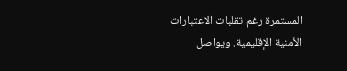المستمرة رغم تقلبات الاعتبارات الأمنية الإقليمية. ويواصل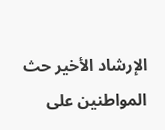الإرشاد الأخير حث المواطنين على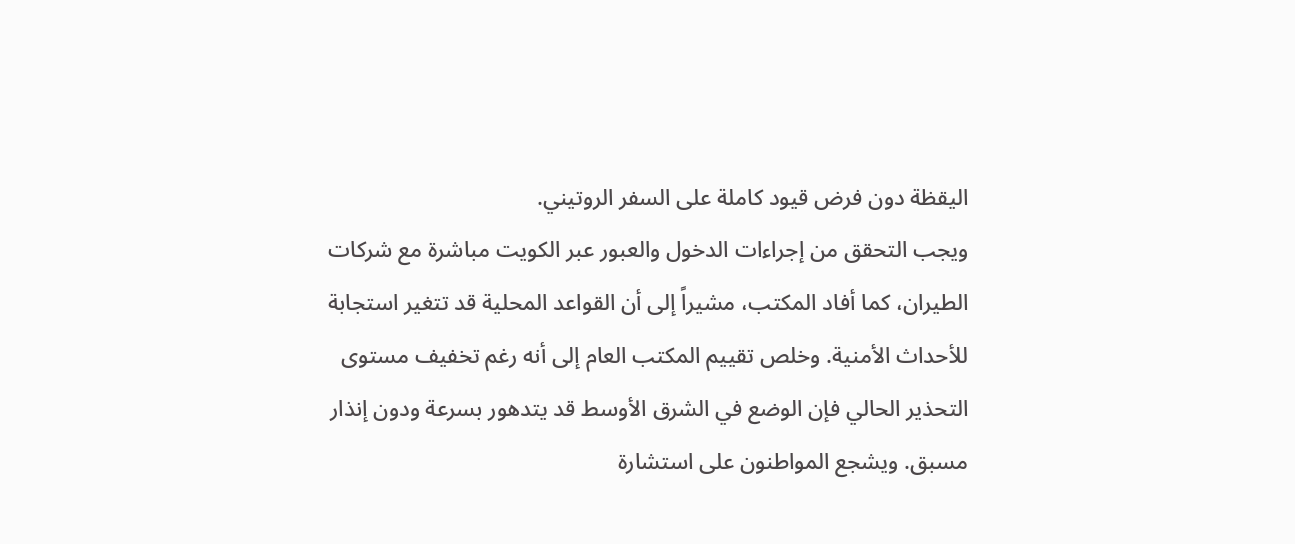اليقظة دون فرض قيود كاملة على السفر الروتيني.
ويجب التحقق من إجراءات الدخول والعبور عبر الكويت مباشرة مع شركات الطيران، كما أفاد المكتب، مشيراً إلى أن القواعد المحلية قد تتغير استجابة للأحداث الأمنية. وخلص تقييم المكتب العام إلى أنه رغم تخفيف مستوى التحذير الحالي فإن الوضع في الشرق الأوسط قد يتدهور بسرعة ودون إنذار مسبق. ويشجع المواطنون على استشارة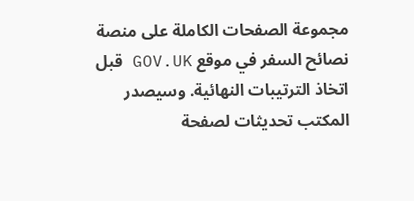مجموعة الصفحات الكاملة على منصة نصائح السفر في موقع GOV.UK قبل اتخاذ الترتيبات النهائية. وسيصدر المكتب تحديثات لصفحة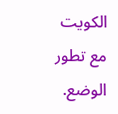الكويت مع تطور الوضع.